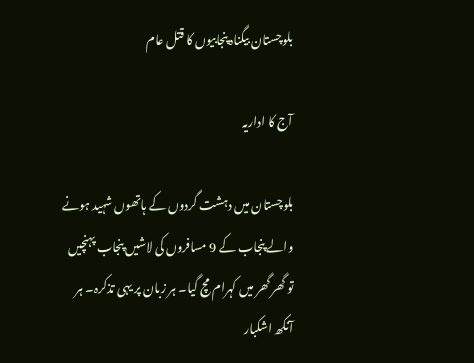بلوچستان بیگناہ پنجابیوں کا قتل عام

آج کا اداریہ

بلوچستان میں دہشت گردوں کے ہاتھوں شہید ہونے والے پنجاب کے 9 مسافروں کی لاشیں پنجاب پہنچیں تو گھر گھر میں کہرام مچ گیا۔ ہر زبان پر یہی تذکرہ۔ ہر آنکھ اشکبار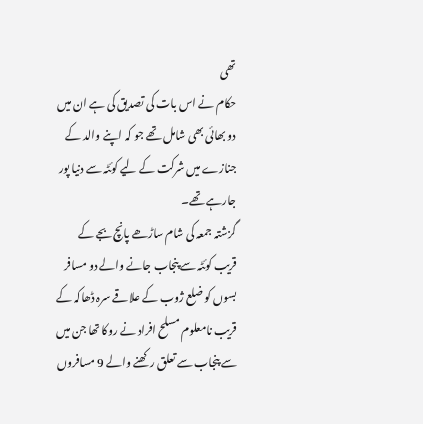تھی
حکام نے اس بات کی تصدیق کی ہے ان میں دو بھائی بھی شامل تھے جو کہ اپنے والد کے جنازے میں شرکت کے لیے کوئٹہ سے دنیا پور جارہے تھے۔
گزشتہ جمعہ کی شام ساڑھے پانچ بجے کے قریب کوئٹہ سے پنجاب جانے والے دو مسافر بسوں کو ضلع ژوب کے علاقے سرہ ڈھاکہ کے قریب نامعلوم مسلح افراد نے روکا تھا جن میں سے پنجاب سے تعلق رکھنے والے 9 مسافروں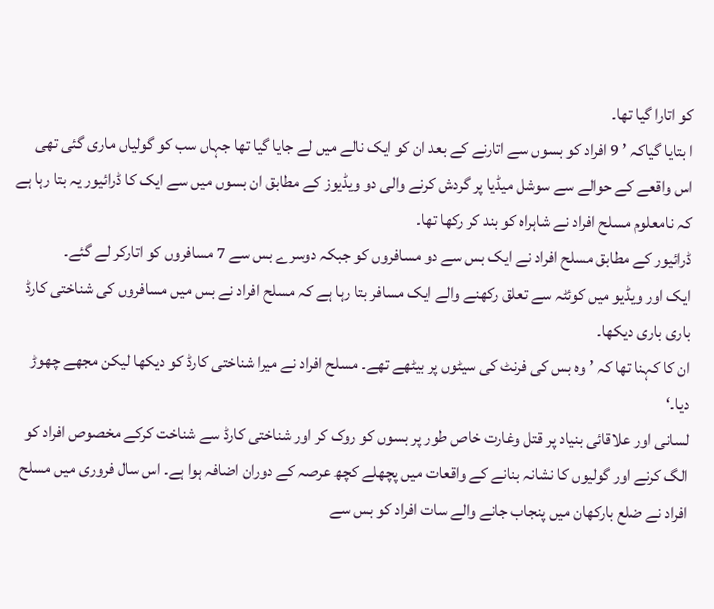کو اتارا گیا تھا۔
ا بتایا گیاکہ ’ 9 افراد کو بسوں سے اتارنے کے بعد ان کو ایک نالے میں لے جایا گیا تھا جہاں سب کو گولیاں ماری گئی تھی
اس واقعے کے حوالے سے سوشل میڈیا پر گردش کرنے والی دو ویڈیوز کے مطابق ان بسوں میں سے ایک کا ڈرائیور یہ بتا رہا ہے کہ نامعلوم مسلح افراد نے شاہراہ کو بند کر رکھا تھا۔
ڈرائیور کے مطابق مسلح افراد نے ایک بس سے دو مسافروں کو جبکہ دوسرے بس سے 7 مسافروں کو اتارکر لے گئے۔
ایک اور ویڈیو میں کوئٹہ سے تعلق رکھنے والے ایک مسافر بتا رہا ہے کہ مسلح افراد نے بس میں مسافروں کی شناختی کارڈ باری باری دیکھا۔
ان کا کہنا تھا کہ ’وہ بس کی فرنٹ کی سیٹوں پر بیٹھے تھے۔ مسلح افراد نے میرا شناختی کارڈ کو دیکھا لیکن مجھے چھوڑ دیا۔‘
لسانی اور علاقائی بنیاد پر قتل وغارت خاص طور پر بسوں کو روک کر اور شناختی کارڈ سے شناخت کرکے مخصوص افراد کو الگ کرنے اور گولیوں کا نشانہ بنانے کے واقعات میں پچھلے کچھ عرصہ کے دوران اضافہ ہوا ہے۔ اس سال فروری میں مسلح افراد نے ضلع بارکھان میں پنجاب جانے والے سات افراد کو بس سے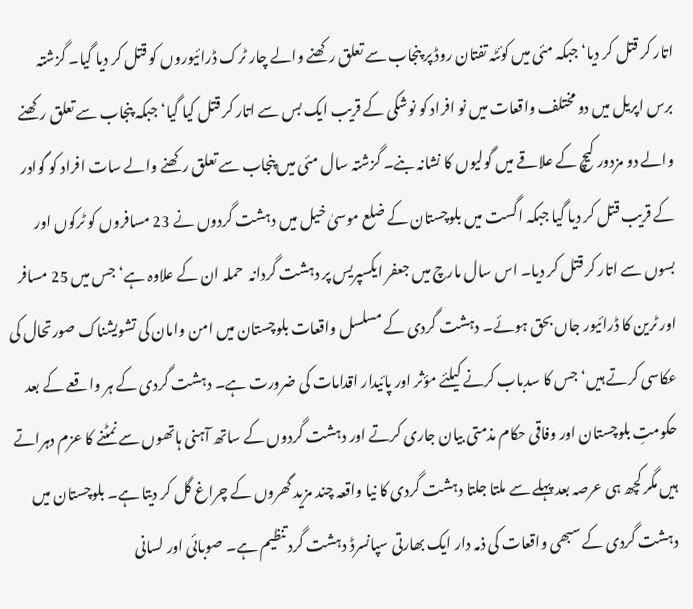اتار کر قتل کر دیا‘ جبکہ مئی میں کوئٹہ تفتان روڈ پر پنجاب سے تعلق رکھنے والے چار ٹرک ڈرائیوروں کو قتل کر دیا گیا۔ گزشتہ برس اپریل میں دو مختلف واقعات میں نو افراد کو نوشکی کے قریب ایک بس سے اتار کر قتل کیا گیا‘ جبکہ پنجاب سے تعلق رکھنے والے دو مزدور کیچ کے علاقے میں گولیوں کا نشانہ بنے۔ گزشتہ سال مئی میں پنجاب سے تعلق رکھنے والے سات افراد کو گوادر کے قریب قتل کر دیا گیا جبکہ اگست میں بلوچستان کے ضلع موسیٰ خیل میں دہشت گردوں نے 23 مسافروں کو ٹرکوں اور بسوں سے اتار کر قتل کر دیا۔ اس سال مارچ میں جعفر ایکسپریس پر دہشت گردانہ  حملہ ان کے علاوہ ہے‘ جس میں 25 مسافر اور ٹرین کا ڈرائیور جاں بحق ہوئے۔ دہشت گردی کے مسلسل واقعات بلوچستان میں امن وامان کی تشویشناک صورتحال کی عکاسی کرتے ہیں‘ جس کا سدباب کرنے کیلئے مؤثر اور پائیدار اقدامات کی ضرورت ہے۔ دہشت گردی کے ہر واقعے کے بعد حکومتِ بلوچستان اور وفاقی حکام مذمتی بیان جاری کرتے اور دہشت گردوں کے ساتھ آہنی ہاتھوں سے نمٹنے کا عزم دہراتے ہیں مگر کچھ ہی عرصہ بعد پہلے سے ملتا جلتا دہشت گردی کا نیا واقعہ چند مزید گھروں کے چراغ گل کر دیتا ہے۔ بلوچستان میں دہشت گردی کے سبھی واقعات کی ذمہ دار ایک بھارتی سپانسرڈ دہشت گرد تنظیم ہے۔ صوبائی اور لسانی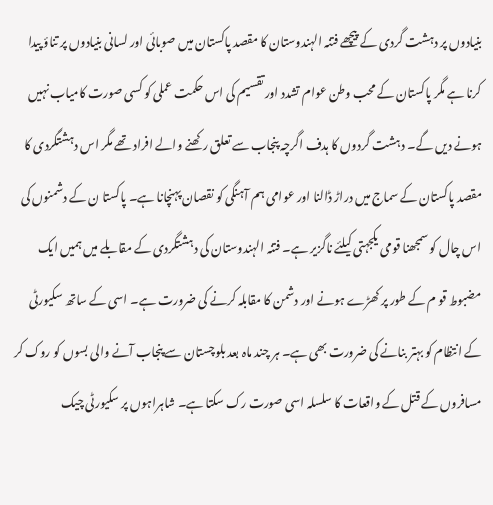بنیادوں پر دہشت گردی کے پیچھے فتنہ الہندوستان کا مقصد پاکستان میں صوبائی اور لسانی بنیادوں پر تناؤ پیدا کرنا ہے مگر پاکستان کے محب وطن عوام تشدد اور تقسیم کی اس حکمت عملی کو کسی صورت کامیاب نہیں ہونے دیں گے۔ دہشت گردوں کا ہدف اگرچہ پنجاب سے تعلق رکھنے والے افراد تھے مگر اس دہشتگردی کا مقصد پاکستان کے سماج میں دراڑ ڈالنا اور عوامی ہم آہنگی کو نقصان پہنچانا ہے۔ پاکستا ن کے دشمنوں کی اس چال کو سمجھنا قومی یکجہتی کیلئے ناگزیر ہے۔ فتنہ الہندوستان کی دہشتگردی کے مقابلے میں ہمیں ایک مضبوط قو م کے طور پر کھڑے ہونے اور دشمن کا مقابلہ کرنے کی ضرورت ہے۔ اسی کے ساتھ سکیورٹی کے انتظام کو بہتر بنانے کی ضرورت بھی ہے۔ ہر چند ماہ بعد بلوچستان سے پنجاب آنے والی بسوں کو روک کر مسافروں کے قتل کے واقعات کا سلسلہ اسی صورت رک سکتا ہے۔ شاہراہوں پر سکیورٹی چیک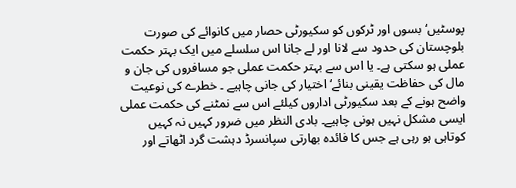پوسٹیں‘ بسوں اور ٹرکوں کو سکیورٹی حصار میں کانوائے کی صورت بلوچستان کی حدود سے لانا اور لے جانا اس سلسلے میں ایک بہتر حکمت عملی ہو سکتی ہے۔ یا اس سے بہتر حکمت عملی جو مسافروں کی جان و مال کی حفاظت یقینی بنائے‘ اختیار کی جانی چاہیے ۔ خطرے کی نوعیت واضح ہونے کے بعد سکیورٹی اداروں کیلئے اس سے نمٹنے کی حکمت عملی ایسی مشکل نہیں ہونی چاہیے۔ بادی النظر میں ضرور کہیں نہ کہیں کوتاہی ہو رہی ہے جس کا فائدہ بھارتی سپانسرڈ دہشت گرد اٹھاتے اور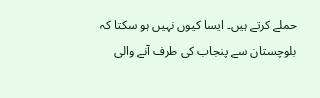حملے کرتے ہیں۔ ایسا کیوں نہیں ہو سکتا کہ بلوچستان سے پنجاب کی طرف آنے والی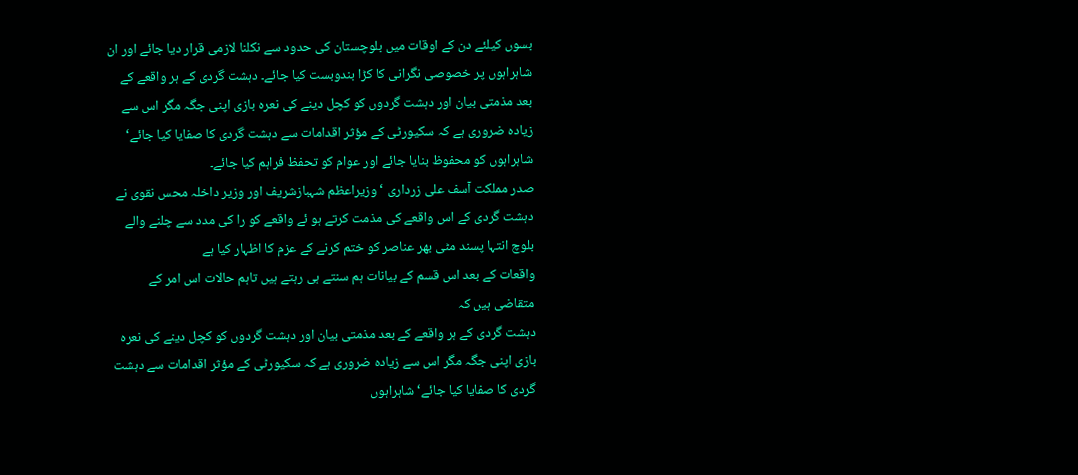بسوں کیلئے دن کے اوقات میں بلوچستان کی حدود سے نکلنا لازمی قرار دیا جائے اور ان شاہراہوں پر خصوصی نگرانی کا کڑا بندوبست کیا جائے۔ دہشت گردی کے ہر واقعے کے بعد مذمتی بیان اور دہشت گردوں کو کچل دینے کی نعرہ بازی اپنی جگہ مگر اس سے زیادہ ضروری ہے کہ سکیورٹی کے مؤثر اقدامات سے دہشت گردی کا صفایا کیا جائے‘ شاہراہوں کو محفوظ بنایا جائے اور عوام کو تحفظ فراہم کیا جائے۔
صدر مملکت آسف علی زرداری ‘ وزیراعظم شہبازشریف اور وزیر داخلہ محس نقوی نے دہشت گردی کے اس واقعے کی مذمت کرتے ہو ئے واقعے کو را کی مدد سے چلنے والے بلوچ انتہا پسند مٹی بھر عناصر کو ختم کرنے کے عزم کا اظہار کیا ہے
واقعات کے بعد اس قسم کے بیانات ہم سنتے ہی رہتے ہیں تاہم حالات اس امر کے متقاضی ہیں کہ
دہشت گردی کے ہر واقعے کے بعد مذمتی بیان اور دہشت گردوں کو کچل دینے کی نعرہ بازی اپنی جگہ مگر اس سے زیادہ ضروری ہے کہ سکیورٹی کے مؤثر اقدامات سے دہشت گردی کا صفایا کیا جائے‘ شاہراہوں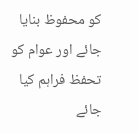کو محفوظ بنایا جائے اور عوام کو تحفظ فراہم کیا جائے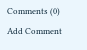Comments (0)
Add Comment